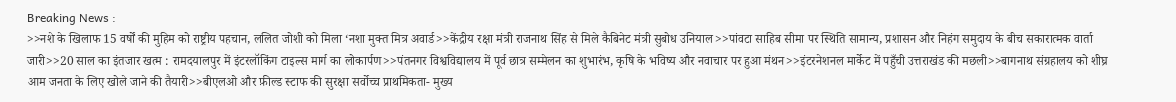Breaking News :
>>नशे के खिलाफ 15 वर्षों की मुहिम को राष्ट्रीय पहचान, ललित जोशी को मिला ‘नशा मुक्त मित्र अवार्ड>>केंद्रीय रक्षा मंत्री राजनाथ सिंह से मिले कैबिनेट मंत्री सुबोध उनियाल>>पांवटा साहिब सीमा पर स्थिति सामान्य, प्रशासन और निहंग समुदाय के बीच सकारात्मक वार्ता जारी>>20 साल का इंतजार खत्म : रामदयालपुर में इंटरलॉकिंग टाइल्स मार्ग का लोकार्पण>>पंतनगर विश्वविद्यालय में पूर्व छात्र सम्मेलन का शुभारंभ, कृषि के भविष्य और नवाचार पर हुआ मंथन>>इंटरनेशनल मार्केट में पहुँची उत्तराखंड की मछली>>बागनाथ संग्रहालय को शीघ्र आम जनता के लिए खोले जाने की तैयारी>>बीएलओ और फ़ील्ड स्टाफ की सुरक्षा सर्वोच्च प्राथमिकता- मुख्य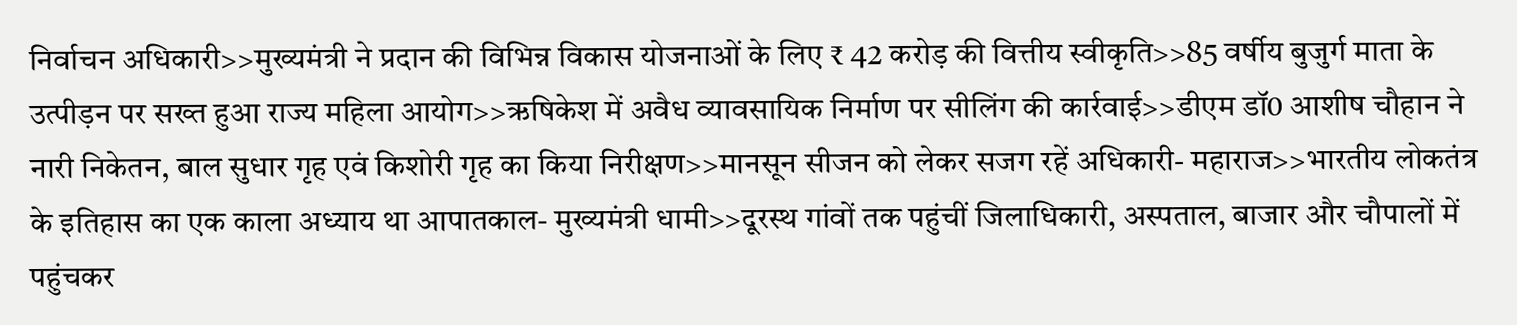निर्वाचन अधिकारी>>मुख्यमंत्री ने प्रदान की विभिन्न विकास योजनाओं के लिए ₹ 42 करोड़ की वित्तीय स्वीकृति>>85 वर्षीय बुजुर्ग माता के उत्पीड़न पर सख्त हुआ राज्य महिला आयोग>>ऋषिकेश में अवैध व्यावसायिक निर्माण पर सीलिंग की कार्रवाई>>डीएम डॉ0 आशीष चौहान ने नारी निकेतन, बाल सुधार गृह एवं किशोरी गृह का किया निरीक्षण>>मानसून सीजन को लेकर सजग रहें अधिकारी- महाराज>>भारतीय लोकतंत्र के इतिहास का एक काला अध्याय था आपातकाल- मुख्यमंत्री धामी>>दूरस्थ गांवों तक पहुंचीं जिलाधिकारी, अस्पताल, बाजार और चौपालों में पहुंचकर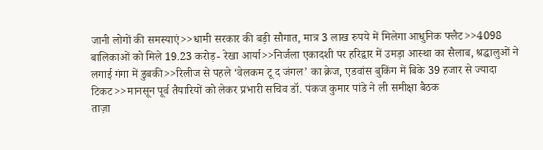जानी लोगों की समस्याएं>>धामी सरकार की बड़ी सौगात, मात्र 3 लाख रुपये में मिलेगा आधुनिक फ्लैट>>4098 बालिकाओं को मिले 19.23 करोड़- रेखा आर्या>>निर्जला एकादशी पर हरिद्वार में उमड़ा आस्था का सैलाब, श्रद्धालुओं ने लगाई गंगा में डुबकी>>रिलीज से पहले ‘वेलकम टू द जंगल’ का क्रेज, एडवांस बुकिंग में बिके 39 हजार से ज्यादा टिकट>>मानसून पूर्व तैयारियों को लेकर प्रभारी सचिव डॉ. पंकज कुमार पांडे ने ली समीक्षा बैठक
ताज़ा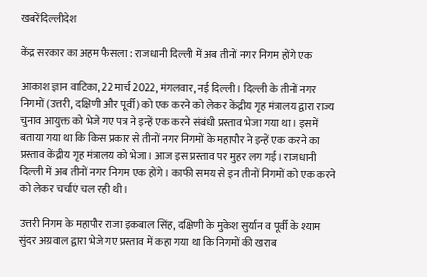खबरेंदिल्लीदेश

केंद्र सरकार का अहम फैसला : राजधानी दिल्ली में अब तीनों नगर निगम होंगे एक

आकाश ज्ञान वाटिका, 22 मार्च 2022, मंगलवार, नई दिल्ली। दिल्ली के तीनों नगर निगमों (उत्तरी, दक्षिणी और पूर्वी) को एक करने को लेकर केंद्रीय गृह मंत्रालय द्वारा राज्य चुनाव आयुक्त को भेजे गए पत्र ने इन्हें एक करने संबंधी प्रस्ताव भेजा गया था। इसमें बताया गया था कि किस प्रकार से तीनों नगर निगमों के महापौर ने इन्हें एक करने का प्रस्ताव केंद्रीय गृह मंत्रालय को भेजा। आज इस प्रस्ताव पर मुहर लग गई। राजधानी दिल्ली में अब तीनों नगर निगम एक होंगे। काफी समय से इन तीनों निगमों को एक करने को लेकर चर्चाएं चल रही थी।

उत्तरी निगम के महापौर राजा इकबाल सिंह, दक्षिणी के मुकेश सुर्यान व पूर्वी के श्याम सुंदर अग्रवाल द्वारा भेजे गए प्रस्ताव में कहा गया था कि निगमों की खराब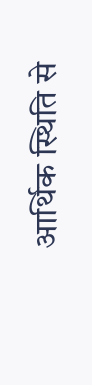आर्थिक स्थिति से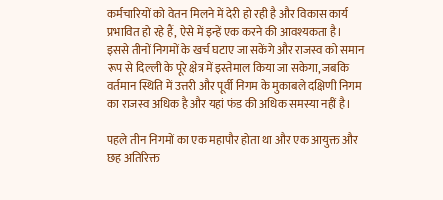कर्मचारियों को वेतन मिलने में देरी हो रही है और विकास कार्य प्रभावित हो रहे हैं, ऐसे में इन्हें एक करने की आवश्यकता है। इससे तीनों निगमों के खर्च घटाए जा सकेंगे और राजस्व को समान रूप से दिल्ली के पूरे क्षेत्र में इस्तेमाल किया जा सकेगा, जबकि वर्तमान स्थिति में उत्तरी और पूर्वी निगम के मुकाबले दक्षिणी निगम का राजस्व अधिक है और यहां फंड की अधिक समस्या नहीं है।

पहले तीन निगमों का एक महापौर होता था और एक आयुक्त और छह अतिरिक्त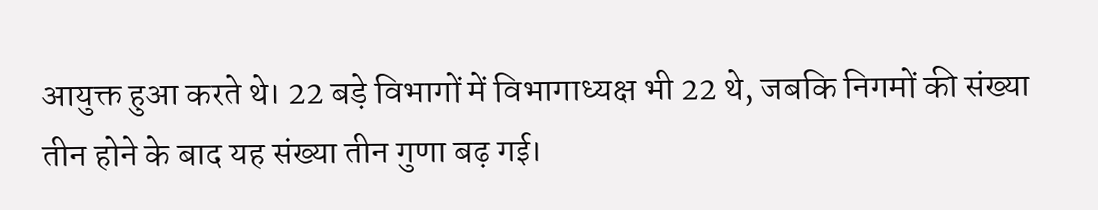आयुक्त हुआ करते थे। 22 बड़े विभागों में विभागाध्यक्ष भी 22 थे, जबकि निगमों की संख्या तीन होने के बाद यह संख्या तीन गुणा बढ़ गई।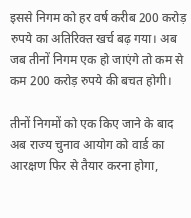इससे निगम को हर वर्ष करीब 200 करोड़ रुपये का अतिरिक्त खर्च बढ़ गया। अब जब तीनों निगम एक हो जाएंगे तो कम से कम 200 करोड़ रुपये की बचत होगी।

तीनों निगमों को एक किए जाने के बाद अब राज्य चुनाव आयोग को वार्ड का आरक्षण फिर से तैयार करना होगा,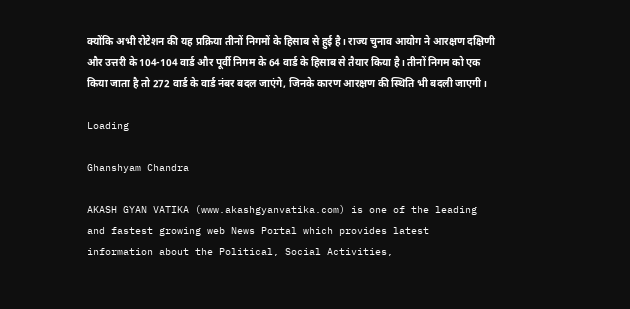क्योंकि अभी रोटेशन की यह प्रक्रिया तीनों निगमों के हिसाब से हुई है। राज्य चुनाव आयोग ने आरक्षण दक्षिणी और उत्तरी के 104-104 वार्ड और पूर्वी निगम के 64 वार्ड के हिसाब से तैयार किया है। तीनों निगम को एक किया जाता है तो 272 वार्ड के वार्ड नंबर बदल जाएंगे, जिनके कारण आरक्षण की स्थिति भी बदली जाएगी।

Loading

Ghanshyam Chandra

AKASH GYAN VATIKA (www.akashgyanvatika.com) is one of the leading and fastest growing web News Portal which provides latest information about the Political, Social Activities,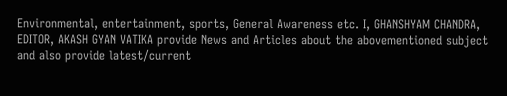Environmental, entertainment, sports, General Awareness etc. I, GHANSHYAM CHANDRA, EDITOR, AKASH GYAN VATIKA provide News and Articles about the abovementioned subject and also provide latest/current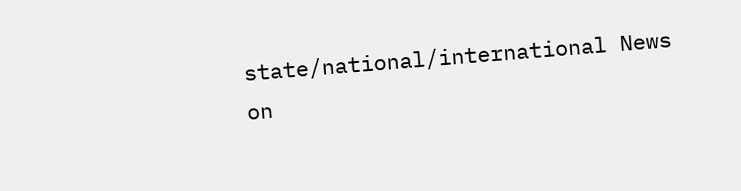state/national/international News on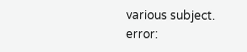various subject.
error: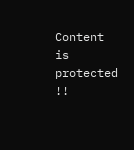Content is protected !!